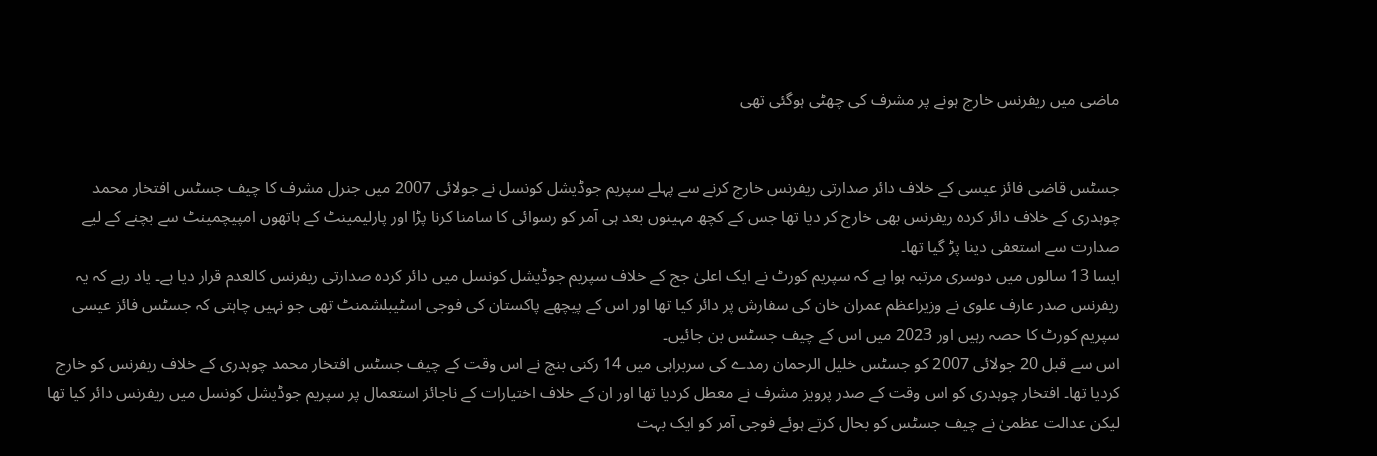ماضی میں ریفرنس خارج ہونے پر مشرف کی چھٹی ہوگئی تھی


جسٹس قاضی فائز عیسی کے خلاف دائر صدارتی ریفرنس خارج کرنے سے پہلے سپریم جوڈیشل کونسل نے جولائی 2007 میں جنرل مشرف کا چیف جسٹس افتخار محمد چوہدری کے خلاف دائر کردہ ریفرنس بھی خارج کر دیا تھا جس کے کچھ مہینوں بعد ہی آمر کو رسوائی کا سامنا کرنا پڑا اور پارلیمینٹ کے ہاتھوں امپیچمینٹ سے بچنے کے لیے صدارت سے استعفی دینا پڑ گیا تھا۔
ایسا 13 سالوں میں دوسری مرتبہ ہوا ہے کہ سپریم کورٹ نے ایک اعلیٰ جج کے خلاف سپریم جوڈیشل کونسل میں دائر کردہ صدارتی ریفرنس کالعدم قرار دیا ہے۔ یاد رہے کہ یہ ریفرنس صدر عارف علوی نے وزیراعظم عمران خان کی سفارش پر دائر کیا تھا اور اس کے پیچھے پاکستان کی فوجی اسٹیبلشمنٹ تھی جو نہیں چاہتی کہ جسٹس فائز عیسی سپریم کورٹ کا حصہ رہیں اور 2023 میں اس کے چیف جسٹس بن جائیں۔
اس سے قبل 20 جولائی 2007 کو جسٹس خلیل الرحمان رمدے کی سربراہی میں 14 رکنی بنچ نے اس وقت کے چیف جسٹس افتخار محمد چوہدری کے خلاف ریفرنس کو خارج کردیا تھا۔ افتخار چوہدری کو اس وقت کے صدر پرویز مشرف نے معطل کردیا تھا اور ان کے خلاف اختیارات کے ناجائز استعمال پر سپریم جوڈیشل کونسل میں ریفرنس دائر کیا تھا لیکن عدالت عظمیٰ نے چیف جسٹس کو بحال کرتے ہوئے فوجی آمر کو ایک بہت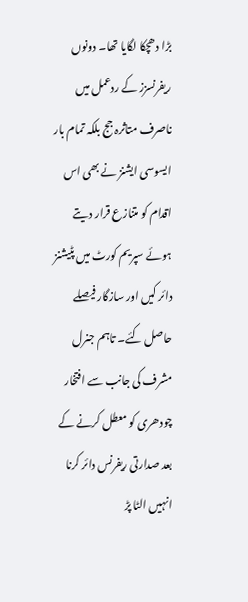بڑا دھچکا لگایا تھا۔ دونوں ریفرنسزز کے ردعمل میں ناصرف متاثرہ جج بلکہ تمام بار ایسوسی ایشنز نے بھی اس اقدام کو متنازع قرار دیتے ہوئے سپریم کورٹ میں پٹیشنز دائر کیں اور سازگار فیصلے حاصل کئے۔ تاہم جنرل مشرف کی جانب سے افتخار چودھری کو معطل کرنے کے بعد صدارتی ریفرنس دائر کرنا انہیں الٹا پڑ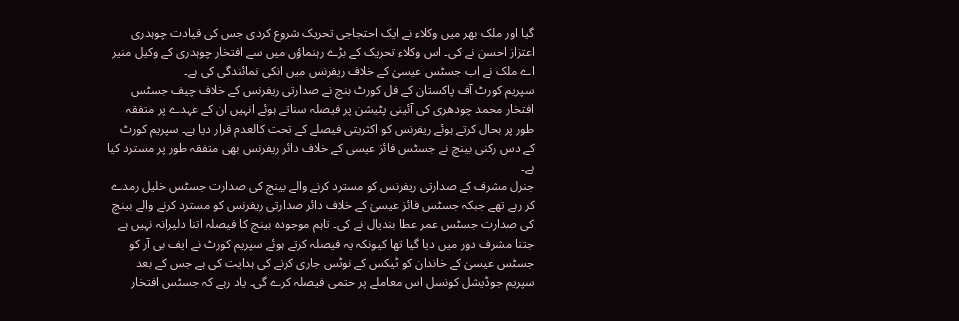گیا اور ملک بھر میں وکلاء نے ایک احتجاجی تحریک شروع کردی جس کی قیادت چوہدری اعتزاز احسن نے کی۔ اس وکلاء تحریک کے بڑے رہنماؤں میں سے افتخار چوہدری کے وکیل منیر اے ملک نے اب جسٹس عیسیٰ کے خلاف ریفرنس میں انکی نمائندگی کی ہے۔
سپریم کورٹ آف پاکستان کے فل کورٹ بنچ نے صدارتی ریفرنس کے خلاف چیف جسٹس افتخار محمد چودھری کی آئینی پٹیشن پر فیصلہ سناتے ہوئے انہیں ان کے عہدے پر متفقہ طور پر بحال کرتے ہوئے ریفرنس کو اکثریتی فیصلے کے تحت کالعدم قرار دیا ہے۔ سپریم کورٹ کے دس رکنی بینچ نے جسٹس فائز عیسی کے خلاف دائر ریفرنس بھی متفقہ طور پر مسترد کیا ہے۔
جنرل مشرف کے صدارتی ریفرنس کو مسترد کرنے والے بینچ کی صدارت جسٹس خلیل رمدے کر رہے تھے جبکہ جسٹس فائز عیسیٰ کے خلاف دائر صدارتی ریفرنس کو مسترد کرنے والے بینچ کی صدارت جسٹس عمر عطا بندیال نے کی۔ تاہم موجودہ بینچ کا فیصلہ اتنا دلیرانہ نہیں ہے جتنا مشرف دور میں دیا گیا تھا کیونکہ یہ فیصلہ کرتے ہوئے سپریم کورٹ نے ایف بی آر کو جسٹس عیسیٰ کے خاندان کو ٹیکس کے نوٹس جاری کرنے کی ہدایت کی ہے جس کے بعد سپریم جوڈیشل کونسل اس معاملے پر حتمی فیصلہ کرے گی۔ یاد رہے کہ جسٹس افتخار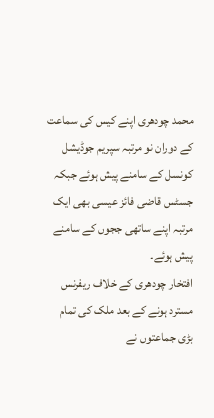محمد چودھری اپنے کیس کی سماعت کے دوران نو مرتبہ سپریم جوڈیشل کونسل کے سامنے پیش ہوئے جبکہ جسٹس قاضی فائز عیسی بھی ایک مرتبہ اپنے ساتھی ججوں کے سامنے پیش ہوئے۔
افتخار چودھری کے خلاف ریفرنس مسترد ہونے کے بعد ملک کی تمام بڑی جماعتوں نے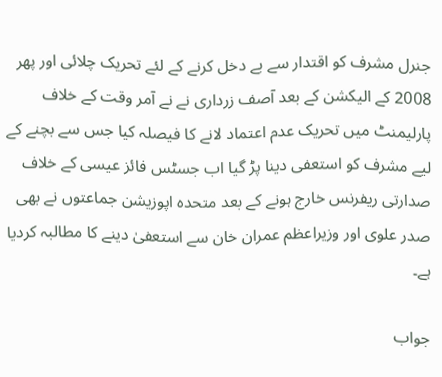جنرل مشرف کو اقتدار سے بے دخل کرنے کے لئے تحریک چلائی اور پھر 2008 کے الیکشن کے بعد آصف زرداری نے نے آمر وقت کے خلاف پارلیمنٹ میں تحریک عدم اعتماد لانے کا فیصلہ کیا جس سے بچنے کے لیے مشرف کو استعفی دینا پڑ گیا اب جسٹس فائز عیسی کے خلاف صدارتی ریفرنس خارج ہونے کے بعد متحدہ اپوزیشن جماعتوں نے بھی صدر علوی اور وزیراعظم عمران خان سے استعفیٰ دینے کا مطالبہ کردیا ہے۔

جواب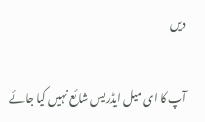دیں

آپ کا ای میل ایڈریس شائع نہیں کیا جائے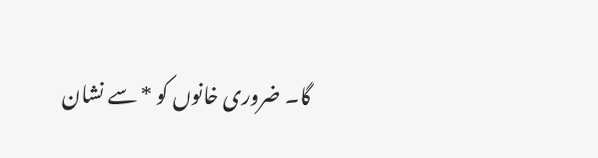گا۔ ضروری خانوں کو * سے نشان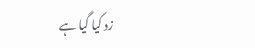زد کیا گیا ہے